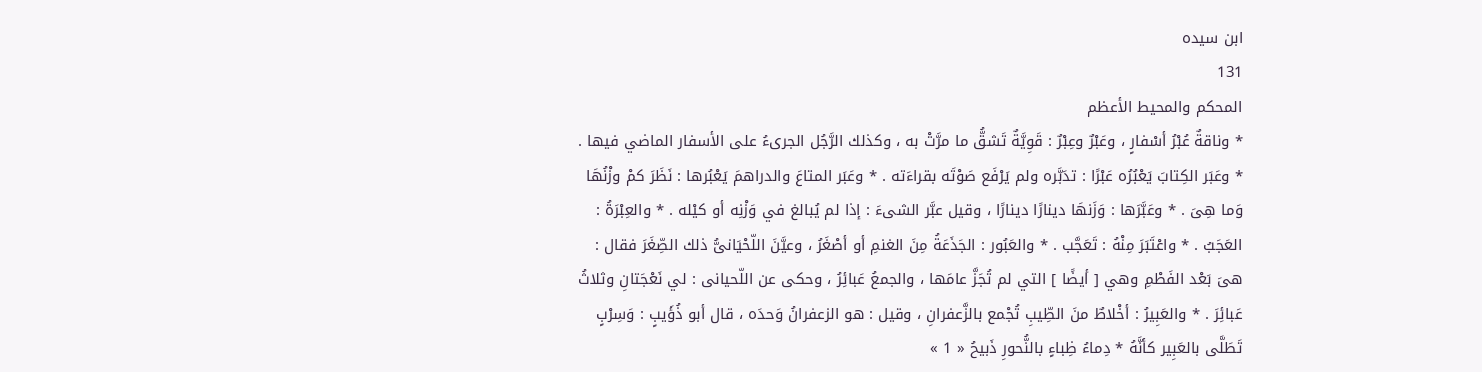ابن سيده
131
المحكم والمحيط الأعظم
* وناقةٌ عُبْرُ أسْفارٍ ، وعَبْرٌ وعِبْرٌ : قَوِيَّةٌ تَشقُّ ما مرَّتْ به ، وكذلك الرَّجُل الجرىءُ على الأسفار الماضي فيها . * وعَبَر الكِتابَ يَعْبُرُه عَبْرًا : تدَبَّره ولم يَرْفَع صَوْتَه بقراءَته . * وعَبَر المتاعَ والدراهمَ يَعْبُرها : نَظَرَ كمْ وزْنُهَا وَما هِىَ . * وعَبَّرَها : وَزَنهَا دينارًا دينارًا ، وقيل عبَّر الشىءَ : إذا لم يُبالغ في وَزْنِه أو كيْله . * والعِبْرَةُ : العَجَبُ . * واعْتَبَرَ مِنْهُ : تَعَجَّب . * والعَبُور : الجَذَعَةُ مِنَ الغنمِ أو أصْغَرُ ، وعيَّنَ اللّحْيَانىُّ ذلك الصِّغَرَ فقال : هىَ بَعْد الفَطْمِ وهي [ أيضًا ] التي لم تُجَزَّ عامَها ، والجمعُ عَبائِرُ ، وحكى عن اللّحيانى : لي نَعْجَتانِ وثلاثُ عَبائِرَ . * والعَبِيرُ : أخْلاطٌ منَ الطِّيبِ تُجْمع بالزَّعفرانِ ، وقيل : هو الزعفرانُ وَحدَه ، قال أبو ذُؤَيبٍ : وَسِرْبٍ تَطَلَّى بالعَبِير كأنَّهُ * دِماءُ ظِباءٍ بالنُّحورِ ذَبيحُ « 1 »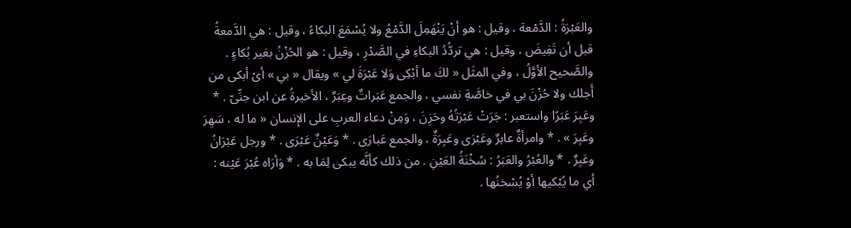والعَبْرَةُ : الدَّمْعة ، وقيل : هو أنْ يَنْهَمِلَ الدَّمْعُ ولا يُسْمَعَ البكاءُ ، وقيل : هي الدَّمعةُ قبل أن تَفِيضَ ، وقيل : هي تردُّدُ البكاءِ في الصَّدْرِ ، وقيل : هو الحُزْنُ بغير بُكاءٍ . والصَّحيح الأوَّلُ ، وفي المثَل « لكَ ما أبْكِى وَلا عَبْرَةَ لي » ويقال « بي » أىْ أبكى من أَجلك ولا حُزْنَ بي في خاصَّةِ نفسي ، والجمع عَبَراتٌ وعِبَرٌ ، الأخيرةُ عن ابن جنِّىّ . * وعَبِرَ عَبَرًا واستعبر : جَرَتْ عَبْرَتُهُ وحَزِنَ ، وَمِنْ دعاء العربِ على الإنسان « ما له ، سَهِرَ وعَبِرَ » . * وامرأةٌ عابرٌ وعَبْرَى وعَبِرَةٌ ، والجمع عَبارَى . * وَعَيْنٌ عَبْرَى . * ورجل عَبْرَانُ وعَبِرٌ . * والعُبْرُ والعَبَرُ : سُخْنَةُ العَيْنِ . من ذلك كأنَّه يبكى لِمَا به . * وَأرَاه عُبْرَ عَيْنه : أي ما يُبْكيها أوْ يُسْخنُها .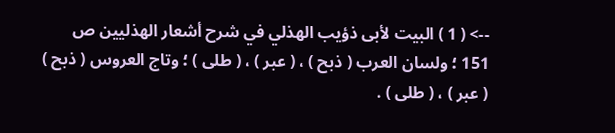--> ( 1 ) البيت لأبى ذؤيب الهذلي في شرح أشعار الهذليين ص 151 ؛ ولسان العرب ( ذبح ) ، ( عبر ) ، ( طلى ) ؛ وتاج العروس ( ذبح ) ( عبر ) ، ( طلى ) .